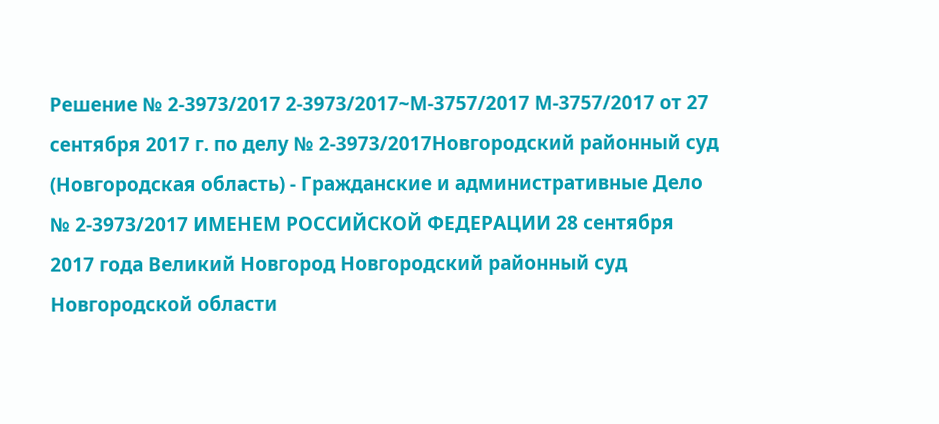Решение № 2-3973/2017 2-3973/2017~М-3757/2017 М-3757/2017 от 27 сентября 2017 г. по делу № 2-3973/2017Новгородский районный суд (Новгородская область) - Гражданские и административные Дело № 2-3973/2017 ИМЕНЕМ РОССИЙСКОЙ ФЕДЕРАЦИИ 28 сентября 2017 года Великий Новгород Новгородский районный суд Новгородской области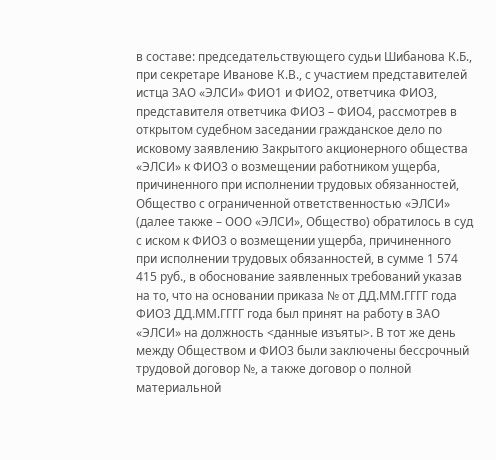в составе: председательствующего судьи Шибанова К.Б., при секретаре Иванове К.В., с участием представителей истца ЗАО «ЭЛСИ» ФИО1 и ФИО2, ответчика ФИО3, представителя ответчика ФИО3 – ФИО4, рассмотрев в открытом судебном заседании гражданское дело по исковому заявлению Закрытого акционерного общества «ЭЛСИ» к ФИО3 о возмещении работником ущерба, причиненного при исполнении трудовых обязанностей, Общество с ограниченной ответственностью «ЭЛСИ» (далее также – ООО «ЭЛСИ», Общество) обратилось в суд с иском к ФИО3 о возмещении ущерба, причиненного при исполнении трудовых обязанностей, в сумме 1 574 415 руб., в обоснование заявленных требований указав на то, что на основании приказа № от ДД.ММ.ГГГГ года ФИО3 ДД.ММ.ГГГГ года был принят на работу в ЗАО «ЭЛСИ» на должность <данные изъяты>. В тот же день между Обществом и ФИО3 были заключены бессрочный трудовой договор №, а также договор о полной материальной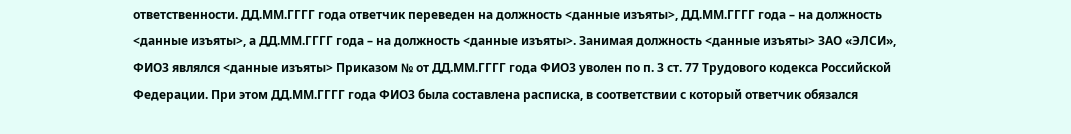ответственности. ДД.ММ.ГГГГ года ответчик переведен на должность <данные изъяты>, ДД.ММ.ГГГГ года – на должность <данные изъяты>, а ДД.ММ.ГГГГ года – на должность <данные изъяты>. Занимая должность <данные изъяты> ЗАО «ЭЛСИ», ФИО3 являлся <данные изъяты> Приказом № от ДД.ММ.ГГГГ года ФИО3 уволен по п. 3 ст. 77 Трудового кодекса Российской Федерации. При этом ДД.ММ.ГГГГ года ФИО3 была составлена расписка, в соответствии с который ответчик обязался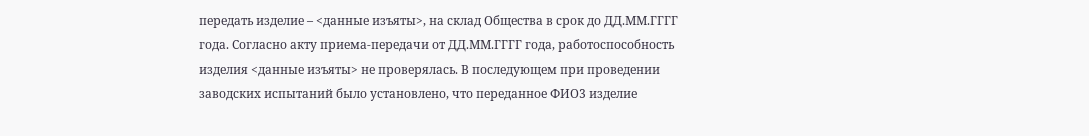передать изделие – <данные изъяты>, на склад Общества в срок до ДД.ММ.ГГГГ года. Согласно акту приема-передачи от ДД.ММ.ГГГГ года, работоспособность изделия <данные изъяты> не проверялась. В последующем при проведении заводских испытаний было установлено, что переданное ФИО3 изделие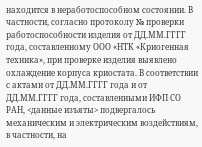находится в неработоспособном состоянии. В частности, согласно протоколу № проверки работоспособности изделия от ДД.ММ.ГГГГ года, составленному ООО «НТК «Криогенная техника», при проверке изделия выявлено охлаждение корпуса криостата. В соответствии с актами от ДД.ММ.ГГГГ года и от ДД.ММ.ГГГГ года, составленными ИФП СО РАН, <данные изъяты> подвергалось механическим и электрическим воздействиям, в частности, на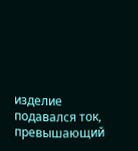изделие подавался ток, превышающий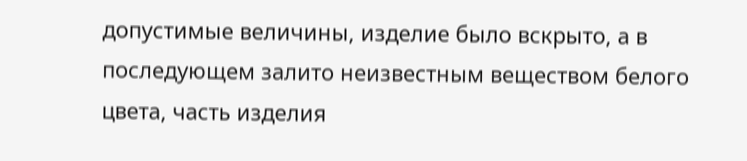допустимые величины, изделие было вскрыто, а в последующем залито неизвестным веществом белого цвета, часть изделия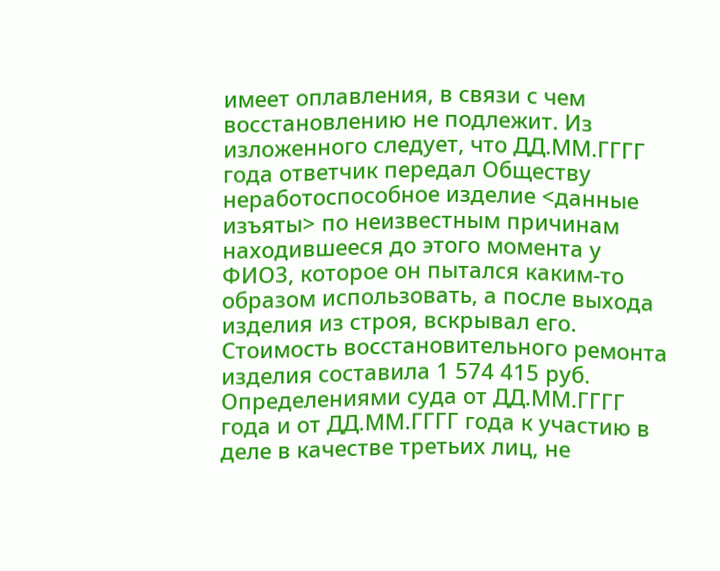имеет оплавления, в связи с чем восстановлению не подлежит. Из изложенного следует, что ДД.ММ.ГГГГ года ответчик передал Обществу неработоспособное изделие <данные изъяты> по неизвестным причинам находившееся до этого момента у ФИО3, которое он пытался каким-то образом использовать, а после выхода изделия из строя, вскрывал его. Стоимость восстановительного ремонта изделия составила 1 574 415 руб. Определениями суда от ДД.ММ.ГГГГ года и от ДД.ММ.ГГГГ года к участию в деле в качестве третьих лиц, не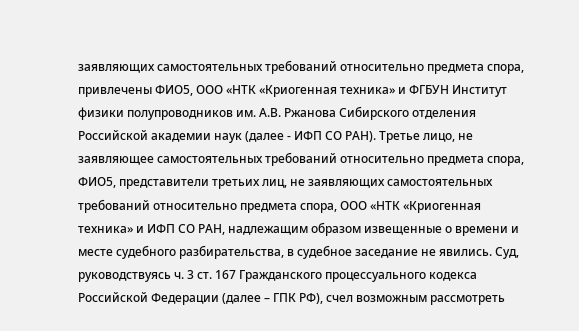заявляющих самостоятельных требований относительно предмета спора, привлечены ФИО5, ООО «НТК «Криогенная техника» и ФГБУН Институт физики полупроводников им. А.В. Ржанова Сибирского отделения Российской академии наук (далее - ИФП СО РАН). Третье лицо, не заявляющее самостоятельных требований относительно предмета спора, ФИО5, представители третьих лиц, не заявляющих самостоятельных требований относительно предмета спора, ООО «НТК «Криогенная техника» и ИФП СО РАН, надлежащим образом извещенные о времени и месте судебного разбирательства, в судебное заседание не явились. Суд, руководствуясь ч. 3 ст. 167 Гражданского процессуального кодекса Российской Федерации (далее – ГПК РФ), счел возможным рассмотреть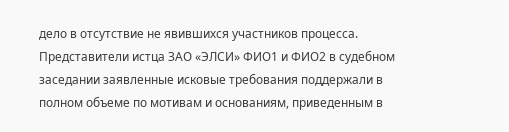дело в отсутствие не явившихся участников процесса. Представители истца ЗАО «ЭЛСИ» ФИО1 и ФИО2 в судебном заседании заявленные исковые требования поддержали в полном объеме по мотивам и основаниям, приведенным в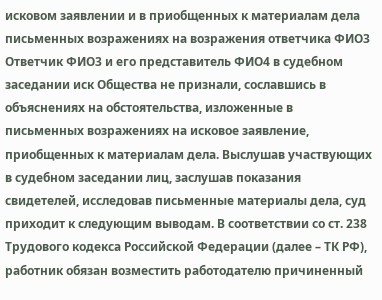исковом заявлении и в приобщенных к материалам дела письменных возражениях на возражения ответчика ФИО3 Ответчик ФИО3 и его представитель ФИО4 в судебном заседании иск Общества не признали, сославшись в объяснениях на обстоятельства, изложенные в письменных возражениях на исковое заявление, приобщенных к материалам дела. Выслушав участвующих в судебном заседании лиц, заслушав показания свидетелей, исследовав письменные материалы дела, суд приходит к следующим выводам. В соответствии со ст. 238 Трудового кодекса Российской Федерации (далее – ТК РФ), работник обязан возместить работодателю причиненный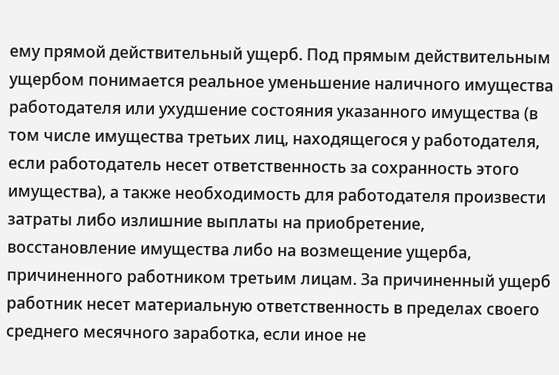ему прямой действительный ущерб. Под прямым действительным ущербом понимается реальное уменьшение наличного имущества работодателя или ухудшение состояния указанного имущества (в том числе имущества третьих лиц, находящегося у работодателя, если работодатель несет ответственность за сохранность этого имущества), а также необходимость для работодателя произвести затраты либо излишние выплаты на приобретение, восстановление имущества либо на возмещение ущерба, причиненного работником третьим лицам. За причиненный ущерб работник несет материальную ответственность в пределах своего среднего месячного заработка, если иное не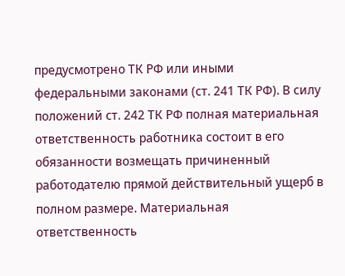предусмотрено ТК РФ или иными федеральными законами (ст. 241 ТК РФ). В силу положений ст. 242 ТК РФ полная материальная ответственность работника состоит в его обязанности возмещать причиненный работодателю прямой действительный ущерб в полном размере. Материальная ответственность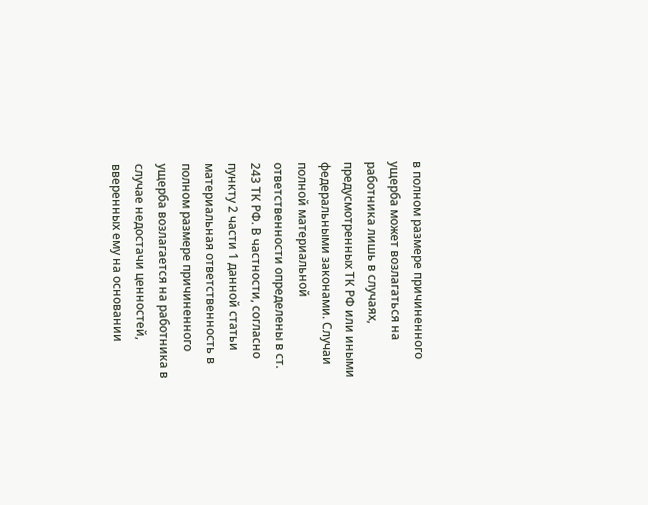в полном размере причиненного ущерба может возлагаться на работника лишь в случаях, предусмотренных ТК РФ или иными федеральными законами. Случаи полной материальной ответственности определены в ст. 243 ТК РФ. В частности, согласно пункту 2 части 1 данной статьи материальная ответственность в полном размере причиненного ущерба возлагается на работника в случае недостачи ценностей, вверенных ему на основании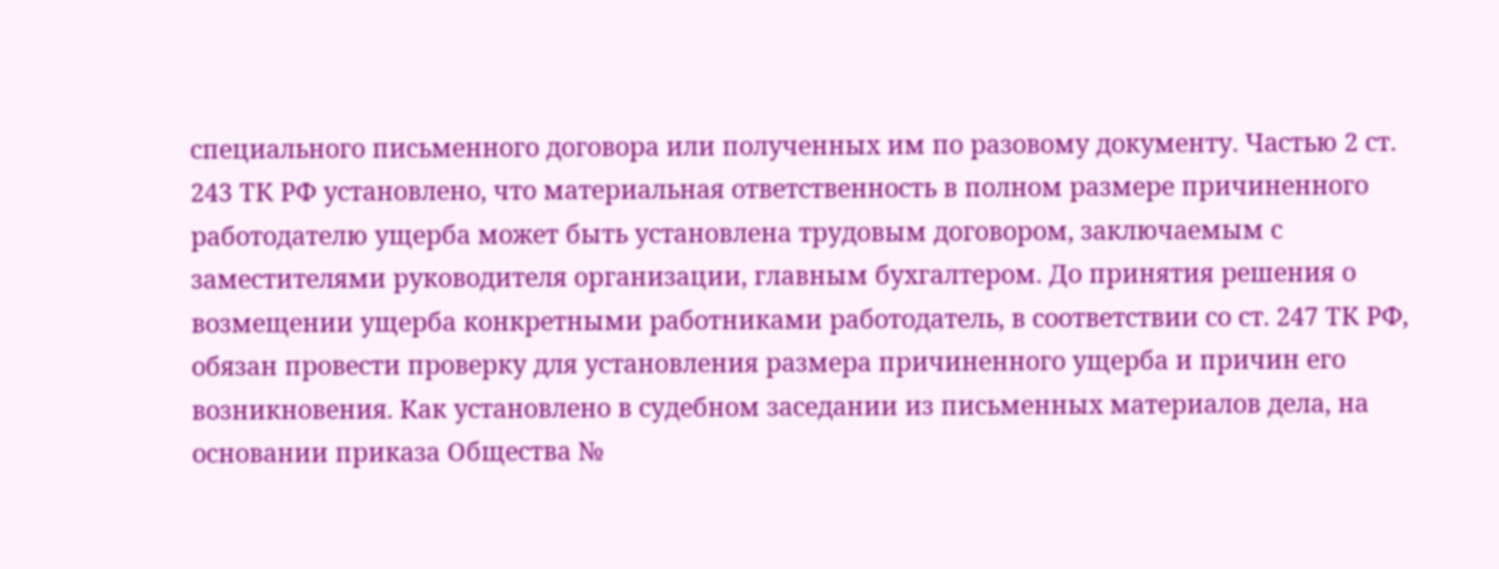специального письменного договора или полученных им по разовому документу. Частью 2 ст. 243 ТК РФ установлено, что материальная ответственность в полном размере причиненного работодателю ущерба может быть установлена трудовым договором, заключаемым с заместителями руководителя организации, главным бухгалтером. До принятия решения о возмещении ущерба конкретными работниками работодатель, в соответствии со ст. 247 ТК РФ, обязан провести проверку для установления размера причиненного ущерба и причин его возникновения. Как установлено в судебном заседании из письменных материалов дела, на основании приказа Общества №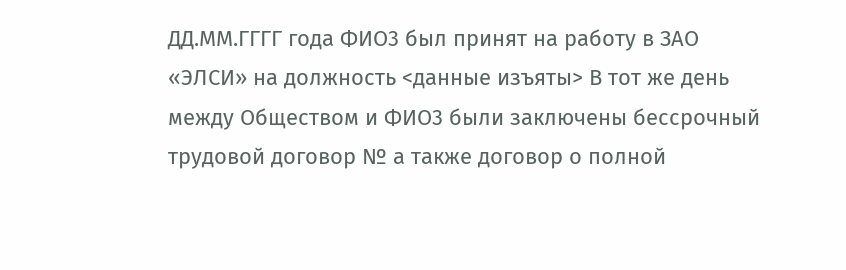ДД.ММ.ГГГГ года ФИО3 был принят на работу в ЗАО «ЭЛСИ» на должность <данные изъяты> В тот же день между Обществом и ФИО3 были заключены бессрочный трудовой договор № а также договор о полной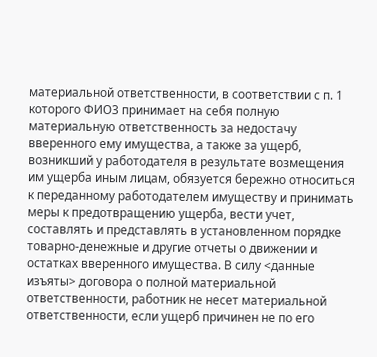материальной ответственности, в соответствии с п. 1 которого ФИО3 принимает на себя полную материальную ответственность за недостачу вверенного ему имущества, а также за ущерб, возникший у работодателя в результате возмещения им ущерба иным лицам, обязуется бережно относиться к переданному работодателем имуществу и принимать меры к предотвращению ущерба, вести учет, составлять и представлять в установленном порядке товарно-денежные и другие отчеты о движении и остатках вверенного имущества. В силу <данные изъяты> договора о полной материальной ответственности, работник не несет материальной ответственности, если ущерб причинен не по его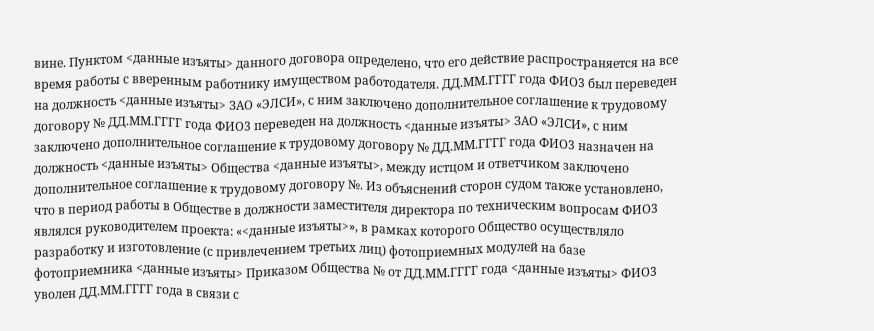вине. Пунктом <данные изъяты> данного договора определено, что его действие распространяется на все время работы с вверенным работнику имуществом работодателя. ДД.ММ.ГГГГ года ФИО3 был переведен на должность <данные изъяты> ЗАО «ЭЛСИ», с ним заключено дополнительное соглашение к трудовому договору № ДД.ММ.ГГГГ года ФИО3 переведен на должность <данные изъяты> ЗАО «ЭЛСИ», с ним заключено дополнительное соглашение к трудовому договору № ДД.ММ.ГГГГ года ФИО3 назначен на должность <данные изъяты> Общества <данные изъяты>, между истцом и ответчиком заключено дополнительное соглашение к трудовому договору №. Из объяснений сторон судом также установлено, что в период работы в Обществе в должности заместителя директора по техническим вопросам ФИО3 являлся руководителем проекта: «<данные изъяты>», в рамках которого Общество осуществляло разработку и изготовление (с привлечением третьих лиц) фотоприемных модулей на базе фотоприемника <данные изъяты> Приказом Общества № от ДД.ММ.ГГГГ года <данные изъяты> ФИО3 уволен ДД.ММ.ГГГГ года в связи с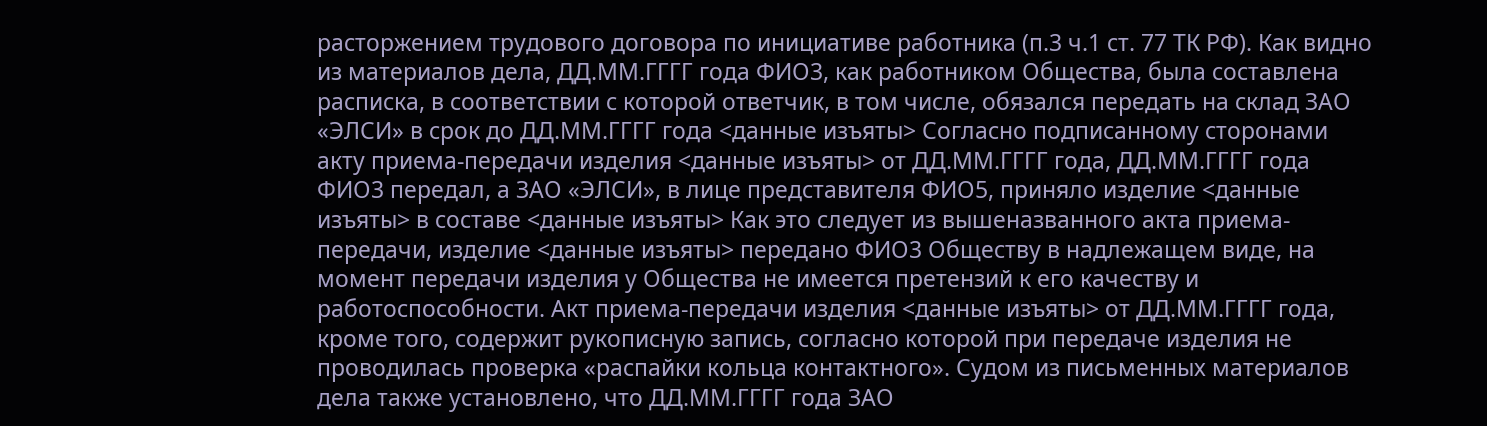расторжением трудового договора по инициативе работника (п.3 ч.1 ст. 77 ТК РФ). Как видно из материалов дела, ДД.ММ.ГГГГ года ФИО3, как работником Общества, была составлена расписка, в соответствии с которой ответчик, в том числе, обязался передать на склад ЗАО «ЭЛСИ» в срок до ДД.ММ.ГГГГ года <данные изъяты> Согласно подписанному сторонами акту приема-передачи изделия <данные изъяты> от ДД.ММ.ГГГГ года, ДД.ММ.ГГГГ года ФИО3 передал, а ЗАО «ЭЛСИ», в лице представителя ФИО5, приняло изделие <данные изъяты> в составе <данные изъяты> Как это следует из вышеназванного акта приема-передачи, изделие <данные изъяты> передано ФИО3 Обществу в надлежащем виде, на момент передачи изделия у Общества не имеется претензий к его качеству и работоспособности. Акт приема-передачи изделия <данные изъяты> от ДД.ММ.ГГГГ года, кроме того, содержит рукописную запись, согласно которой при передаче изделия не проводилась проверка «распайки кольца контактного». Судом из письменных материалов дела также установлено, что ДД.ММ.ГГГГ года ЗАО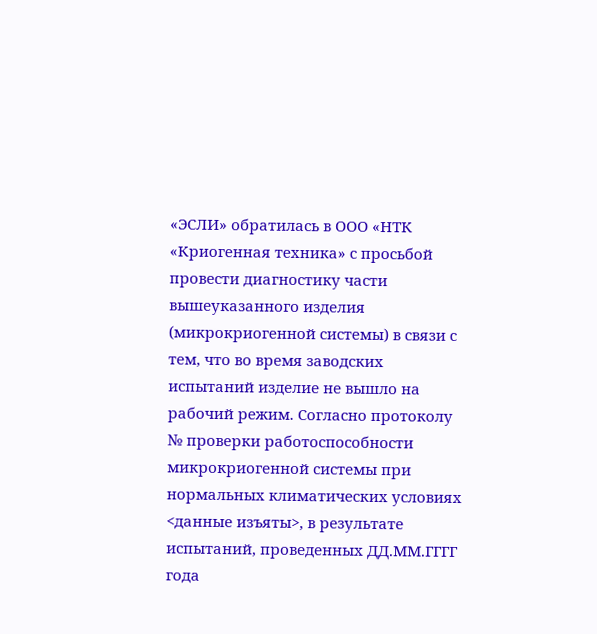«ЭСЛИ» обратилась в ООО «НТК «Криогенная техника» с просьбой провести диагностику части вышеуказанного изделия (микрокриогенной системы) в связи с тем, что во время заводских испытаний изделие не вышло на рабочий режим. Согласно протоколу № проверки работоспособности микрокриогенной системы при нормальных климатических условиях <данные изъяты>, в результате испытаний, проведенных ДД.ММ.ГГГГ года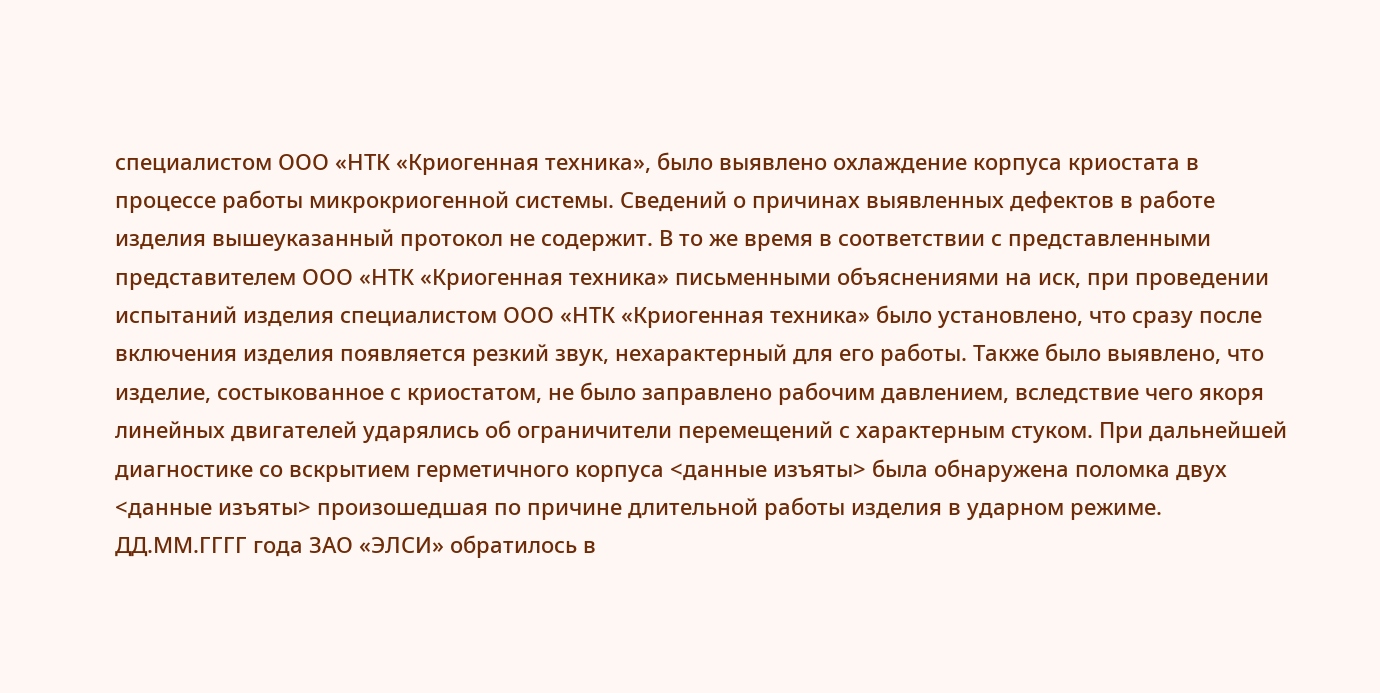специалистом ООО «НТК «Криогенная техника», было выявлено охлаждение корпуса криостата в процессе работы микрокриогенной системы. Сведений о причинах выявленных дефектов в работе изделия вышеуказанный протокол не содержит. В то же время в соответствии с представленными представителем ООО «НТК «Криогенная техника» письменными объяснениями на иск, при проведении испытаний изделия специалистом ООО «НТК «Криогенная техника» было установлено, что сразу после включения изделия появляется резкий звук, нехарактерный для его работы. Также было выявлено, что изделие, состыкованное с криостатом, не было заправлено рабочим давлением, вследствие чего якоря линейных двигателей ударялись об ограничители перемещений с характерным стуком. При дальнейшей диагностике со вскрытием герметичного корпуса <данные изъяты> была обнаружена поломка двух <данные изъяты> произошедшая по причине длительной работы изделия в ударном режиме. ДД.ММ.ГГГГ года ЗАО «ЭЛСИ» обратилось в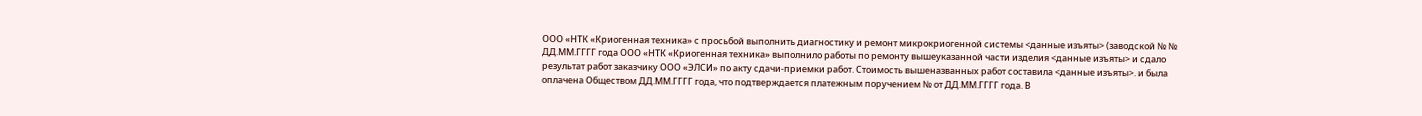ООО «НТК «Криогенная техника» с просьбой выполнить диагностику и ремонт микрокриогенной системы <данные изъяты> (заводской № № ДД.ММ.ГГГГ года ООО «НТК «Криогенная техника» выполнило работы по ремонту вышеуказанной части изделия <данные изъяты> и сдало результат работ заказчику ООО «ЭЛСИ» по акту сдачи-приемки работ. Стоимость вышеназванных работ составила <данные изъяты>. и была оплачена Обществом ДД.ММ.ГГГГ года, что подтверждается платежным поручением № от ДД.ММ.ГГГГ года. В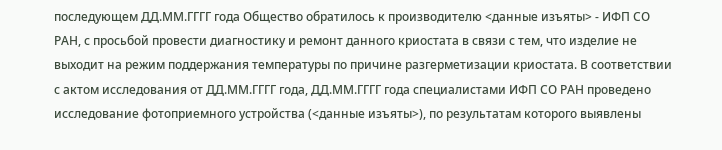последующем ДД.ММ.ГГГГ года Общество обратилось к производителю <данные изъяты> - ИФП СО РАН, с просьбой провести диагностику и ремонт данного криостата в связи с тем, что изделие не выходит на режим поддержания температуры по причине разгерметизации криостата. В соответствии с актом исследования от ДД.ММ.ГГГГ года, ДД.ММ.ГГГГ года специалистами ИФП СО РАН проведено исследование фотоприемного устройства (<данные изъяты>), по результатам которого выявлены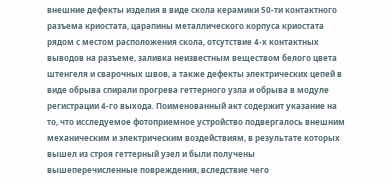внешние дефекты изделия в виде скола керамики 50-ти контактного разъема криостата, царапины металлического корпуса криостата рядом с местом расположения скола, отсутствие 4-х контактных выводов на разъеме, заливка неизвестным веществом белого цвета штенгеля и сварочных швов, а также дефекты электрических цепей в виде обрыва спирали прогрева геттерного узла и обрыва в модуле регистрации 4-го выхода. Поименованный акт содержит указание на то, что исследуемое фотоприемное устройство подвергалось внешним механическим и электрическим воздействиям, в результате которых вышел из строя геттерный узел и были получены вышеперечисленные повреждения, вследствие чего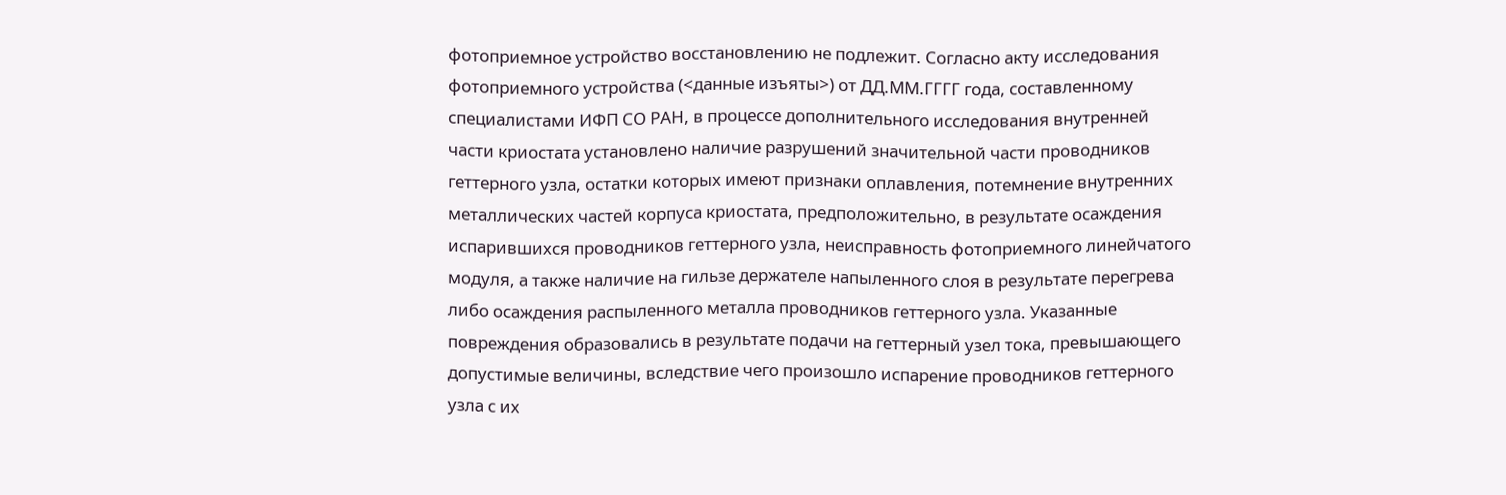фотоприемное устройство восстановлению не подлежит. Согласно акту исследования фотоприемного устройства (<данные изъяты>) от ДД.ММ.ГГГГ года, составленному специалистами ИФП СО РАН, в процессе дополнительного исследования внутренней части криостата установлено наличие разрушений значительной части проводников геттерного узла, остатки которых имеют признаки оплавления, потемнение внутренних металлических частей корпуса криостата, предположительно, в результате осаждения испарившихся проводников геттерного узла, неисправность фотоприемного линейчатого модуля, а также наличие на гильзе держателе напыленного слоя в результате перегрева либо осаждения распыленного металла проводников геттерного узла. Указанные повреждения образовались в результате подачи на геттерный узел тока, превышающего допустимые величины, вследствие чего произошло испарение проводников геттерного узла с их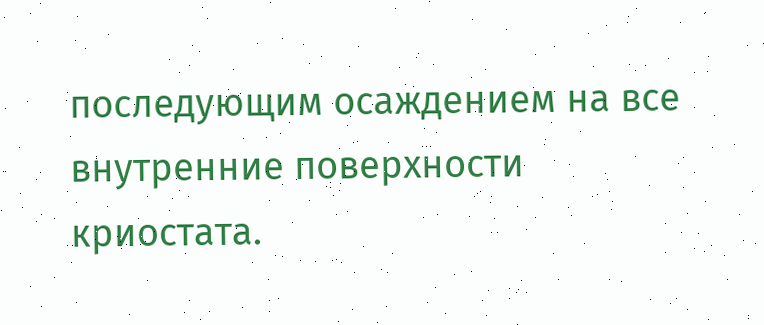последующим осаждением на все внутренние поверхности криостата.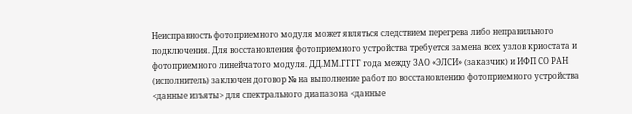Неисправность фотоприемного модуля может являться следствием перегрева либо неправильного подключения. Для восстановления фотоприемного устройства требуется замена всех узлов криостата и фотоприемного линейчатого модуля. ДД.ММ.ГГГГ года между ЗАО «ЭЛСИ» (заказчик) и ИФП СО РАН (исполнитель) заключен договор № на выполнение работ по восстановлению фотоприемного устройства <данные изъяты> для спектрального диапазона <данные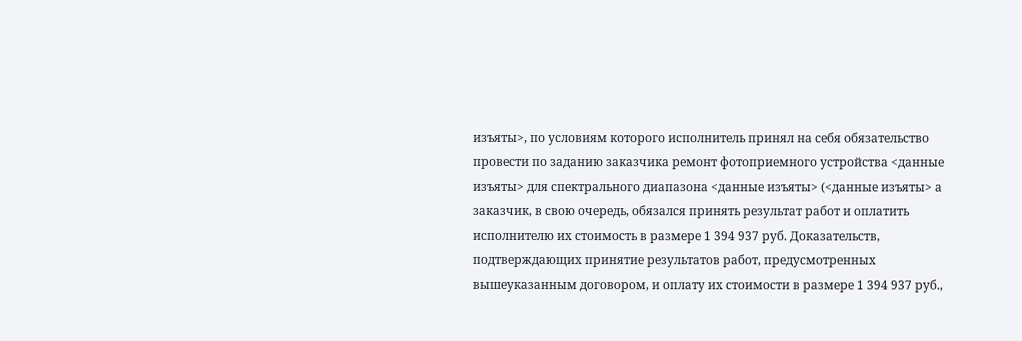изъяты>, по условиям которого исполнитель принял на себя обязательство провести по заданию заказчика ремонт фотоприемного устройства <данные изъяты> для спектрального диапазона <данные изъяты> (<данные изъяты> а заказчик, в свою очередь, обязался принять результат работ и оплатить исполнителю их стоимость в размере 1 394 937 руб. Доказательств, подтверждающих принятие результатов работ, предусмотренных вышеуказанным договором, и оплату их стоимости в размере 1 394 937 руб.,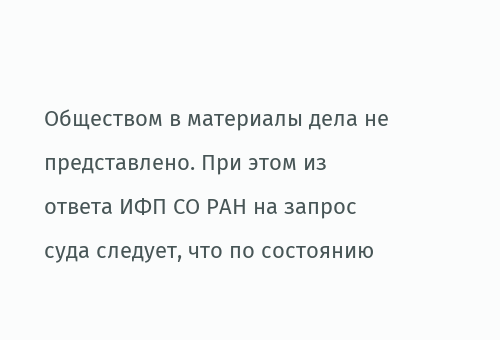Обществом в материалы дела не представлено. При этом из ответа ИФП СО РАН на запрос суда следует, что по состоянию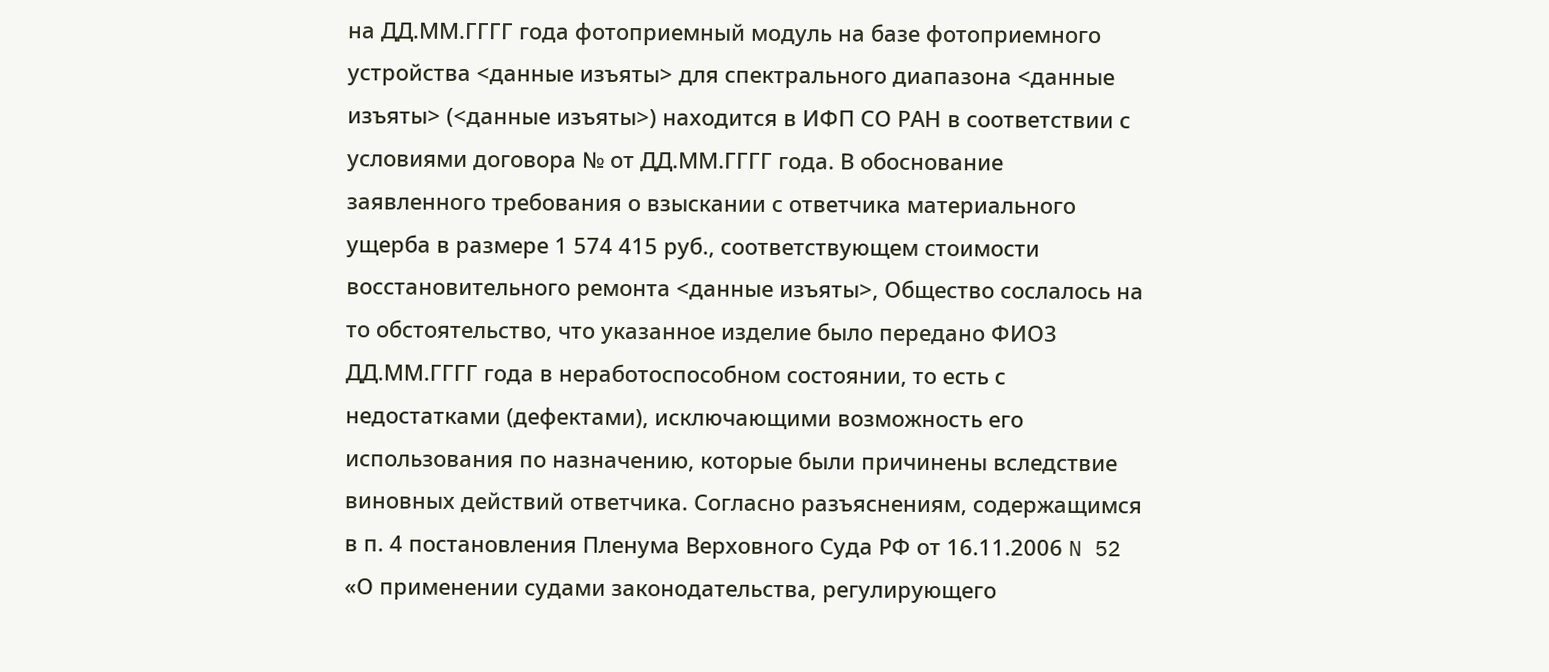на ДД.ММ.ГГГГ года фотоприемный модуль на базе фотоприемного устройства <данные изъяты> для спектрального диапазона <данные изъяты> (<данные изъяты>) находится в ИФП СО РАН в соответствии с условиями договора № от ДД.ММ.ГГГГ года. В обоснование заявленного требования о взыскании с ответчика материального ущерба в размере 1 574 415 руб., соответствующем стоимости восстановительного ремонта <данные изъяты>, Общество сослалось на то обстоятельство, что указанное изделие было передано ФИО3 ДД.ММ.ГГГГ года в неработоспособном состоянии, то есть с недостатками (дефектами), исключающими возможность его использования по назначению, которые были причинены вследствие виновных действий ответчика. Согласно разъяснениям, содержащимся в п. 4 постановления Пленума Верховного Суда РФ от 16.11.2006 N 52 «О применении судами законодательства, регулирующего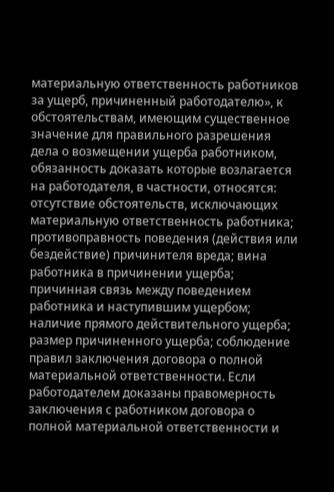материальную ответственность работников за ущерб, причиненный работодателю», к обстоятельствам, имеющим существенное значение для правильного разрешения дела о возмещении ущерба работником, обязанность доказать которые возлагается на работодателя, в частности, относятся: отсутствие обстоятельств, исключающих материальную ответственность работника; противоправность поведения (действия или бездействие) причинителя вреда; вина работника в причинении ущерба; причинная связь между поведением работника и наступившим ущербом; наличие прямого действительного ущерба; размер причиненного ущерба; соблюдение правил заключения договора о полной материальной ответственности. Если работодателем доказаны правомерность заключения с работником договора о полной материальной ответственности и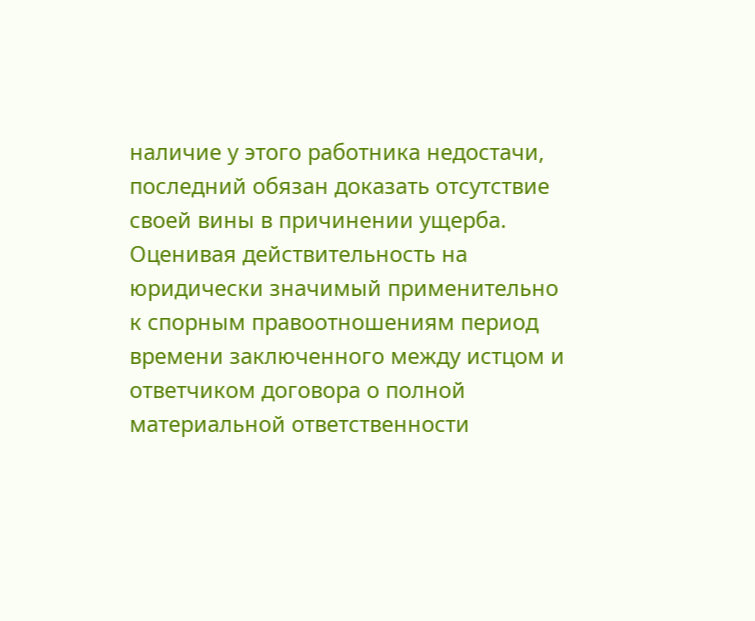наличие у этого работника недостачи, последний обязан доказать отсутствие своей вины в причинении ущерба. Оценивая действительность на юридически значимый применительно к спорным правоотношениям период времени заключенного между истцом и ответчиком договора о полной материальной ответственности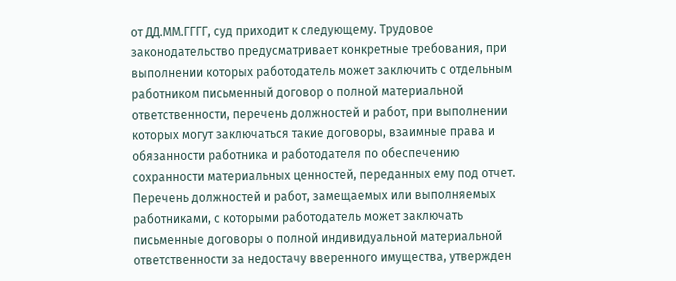от ДД.ММ.ГГГГ, суд приходит к следующему. Трудовое законодательство предусматривает конкретные требования, при выполнении которых работодатель может заключить с отдельным работником письменный договор о полной материальной ответственности, перечень должностей и работ, при выполнении которых могут заключаться такие договоры, взаимные права и обязанности работника и работодателя по обеспечению сохранности материальных ценностей, переданных ему под отчет. Перечень должностей и работ, замещаемых или выполняемых работниками, с которыми работодатель может заключать письменные договоры о полной индивидуальной материальной ответственности за недостачу вверенного имущества, утвержден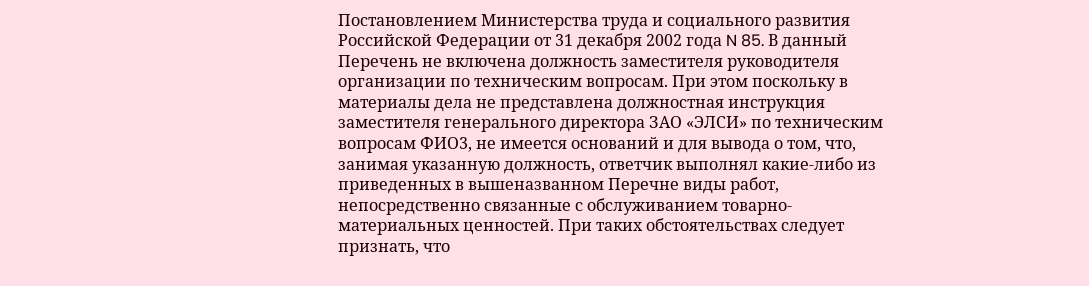Постановлением Министерства труда и социального развития Российской Федерации от 31 декабря 2002 года N 85. В данный Перечень не включена должность заместителя руководителя организации по техническим вопросам. При этом поскольку в материалы дела не представлена должностная инструкция заместителя генерального директора ЗАО «ЭЛСИ» по техническим вопросам ФИО3, не имеется оснований и для вывода о том, что, занимая указанную должность, ответчик выполнял какие-либо из приведенных в вышеназванном Перечне виды работ, непосредственно связанные с обслуживанием товарно-материальных ценностей. При таких обстоятельствах следует признать, что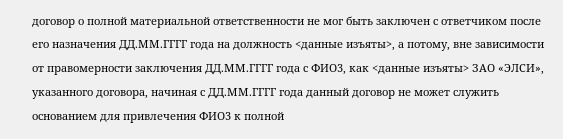договор о полной материальной ответственности не мог быть заключен с ответчиком после его назначения ДД.ММ.ГГГГ года на должность <данные изъяты>, а потому, вне зависимости от правомерности заключения ДД.ММ.ГГГГ года с ФИО3, как <данные изъяты> ЗАО «ЭЛСИ», указанного договора, начиная с ДД.ММ.ГГГГ года данный договор не может служить основанием для привлечения ФИО3 к полной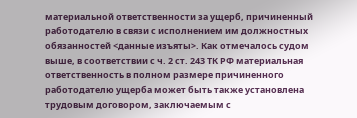материальной ответственности за ущерб, причиненный работодателю в связи с исполнением им должностных обязанностей <данные изъяты>. Как отмечалось судом выше, в соответствии с ч. 2 ст. 243 ТК РФ материальная ответственность в полном размере причиненного работодателю ущерба может быть также установлена трудовым договором, заключаемым с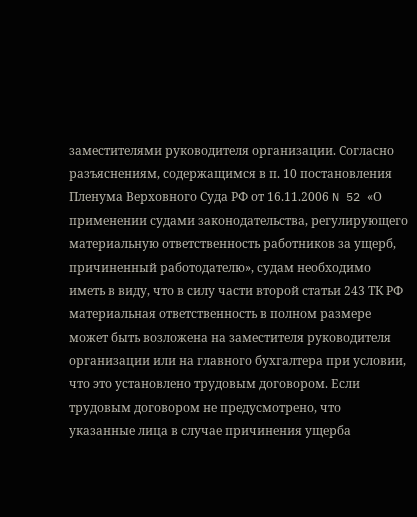заместителями руководителя организации. Согласно разъяснениям, содержащимся в п. 10 постановления Пленума Верховного Суда РФ от 16.11.2006 N 52 «О применении судами законодательства, регулирующего материальную ответственность работников за ущерб, причиненный работодателю», судам необходимо иметь в виду, что в силу части второй статьи 243 ТК РФ материальная ответственность в полном размере может быть возложена на заместителя руководителя организации или на главного бухгалтера при условии, что это установлено трудовым договором. Если трудовым договором не предусмотрено, что указанные лица в случае причинения ущерба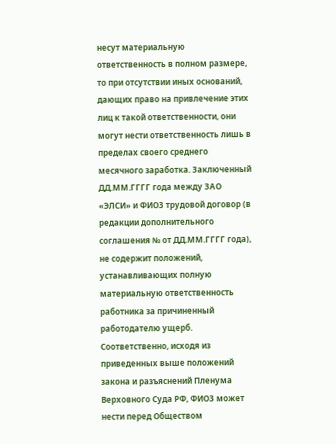несут материальную ответственность в полном размере, то при отсутствии иных оснований, дающих право на привлечение этих лиц к такой ответственности, они могут нести ответственность лишь в пределах своего среднего месячного заработка. Заключенный ДД.ММ.ГГГГ года между ЗАО «ЭЛСИ» и ФИО3 трудовой договор (в редакции дополнительного соглашения № от ДД.ММ.ГГГГ года), не содержит положений, устанавливающих полную материальную ответственность работника за причиненный работодателю ущерб. Соответственно, исходя из приведенных выше положений закона и разъяснений Пленума Верховного Суда РФ, ФИО3 может нести перед Обществом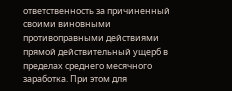ответственность за причиненный своими виновными противоправными действиями прямой действительный ущерб в пределах среднего месячного заработка. При этом для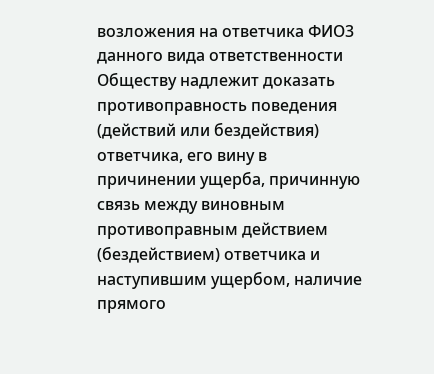возложения на ответчика ФИО3 данного вида ответственности Обществу надлежит доказать противоправность поведения (действий или бездействия) ответчика, его вину в причинении ущерба, причинную связь между виновным противоправным действием (бездействием) ответчика и наступившим ущербом, наличие прямого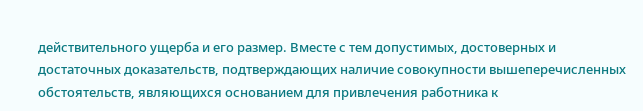действительного ущерба и его размер. Вместе с тем допустимых, достоверных и достаточных доказательств, подтверждающих наличие совокупности вышеперечисленных обстоятельств, являющихся основанием для привлечения работника к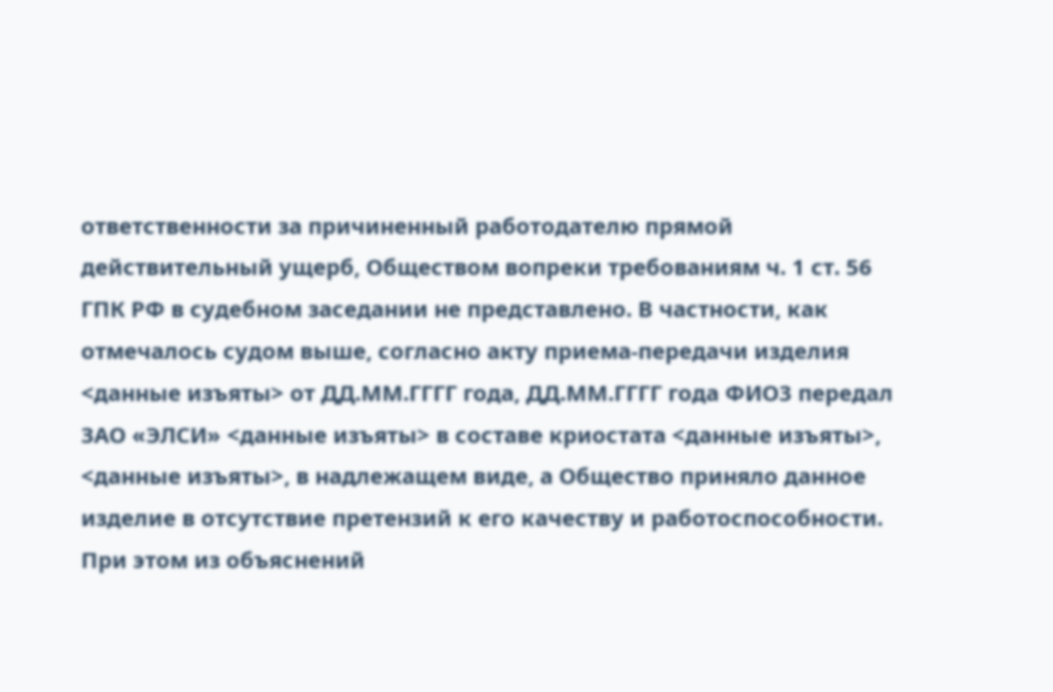ответственности за причиненный работодателю прямой действительный ущерб, Обществом вопреки требованиям ч. 1 ст. 56 ГПК РФ в судебном заседании не представлено. В частности, как отмечалось судом выше, согласно акту приема-передачи изделия <данные изъяты> от ДД.ММ.ГГГГ года, ДД.ММ.ГГГГ года ФИО3 передал ЗАО «ЭЛСИ» <данные изъяты> в составе криостата <данные изъяты>, <данные изъяты>, в надлежащем виде, а Общество приняло данное изделие в отсутствие претензий к его качеству и работоспособности. При этом из объяснений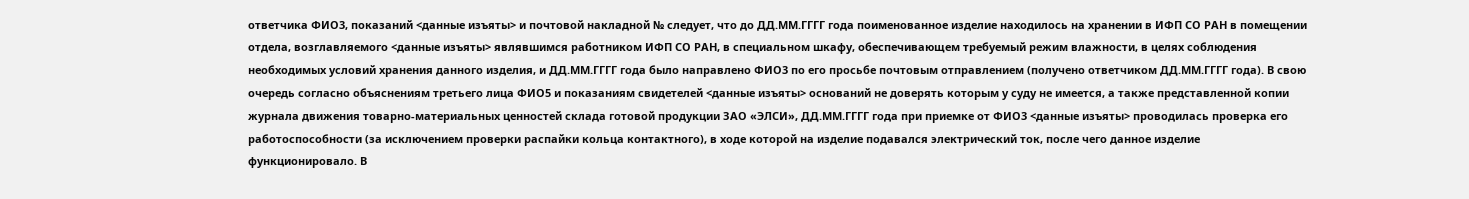ответчика ФИО3, показаний <данные изъяты> и почтовой накладной № следует, что до ДД.ММ.ГГГГ года поименованное изделие находилось на хранении в ИФП СО РАН в помещении отдела, возглавляемого <данные изъяты> являвшимся работником ИФП СО РАН, в специальном шкафу, обеспечивающем требуемый режим влажности, в целях соблюдения необходимых условий хранения данного изделия, и ДД.ММ.ГГГГ года было направлено ФИО3 по его просьбе почтовым отправлением (получено ответчиком ДД.ММ.ГГГГ года). В свою очередь согласно объяснениям третьего лица ФИО5 и показаниям свидетелей <данные изъяты> оснований не доверять которым у суду не имеется, а также представленной копии журнала движения товарно-материальных ценностей склада готовой продукции ЗАО «ЭЛСИ», ДД.ММ.ГГГГ года при приемке от ФИО3 <данные изъяты> проводилась проверка его работоспособности (за исключением проверки распайки кольца контактного), в ходе которой на изделие подавался электрический ток, после чего данное изделие функционировало. В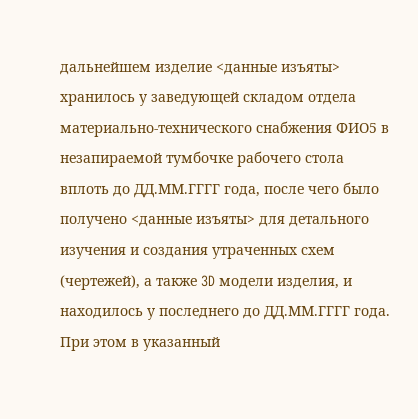дальнейшем изделие <данные изъяты> хранилось у заведующей складом отдела материально-технического снабжения ФИО5 в незапираемой тумбочке рабочего стола вплоть до ДД.ММ.ГГГГ года, после чего было получено <данные изъяты> для детального изучения и создания утраченных схем (чертежей), а также 3D модели изделия, и находилось у последнего до ДД.ММ.ГГГГ года. При этом в указанный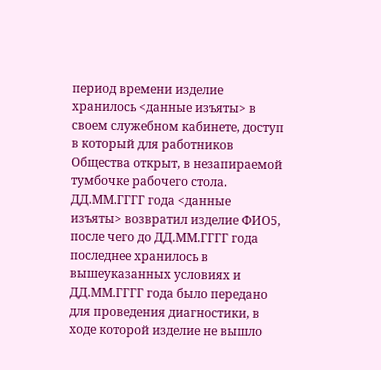период времени изделие хранилось <данные изъяты> в своем служебном кабинете, доступ в который для работников Общества открыт, в незапираемой тумбочке рабочего стола. ДД.ММ.ГГГГ года <данные изъяты> возвратил изделие ФИО5, после чего до ДД.ММ.ГГГГ года последнее хранилось в вышеуказанных условиях и ДД.ММ.ГГГГ года было передано для проведения диагностики, в ходе которой изделие не вышло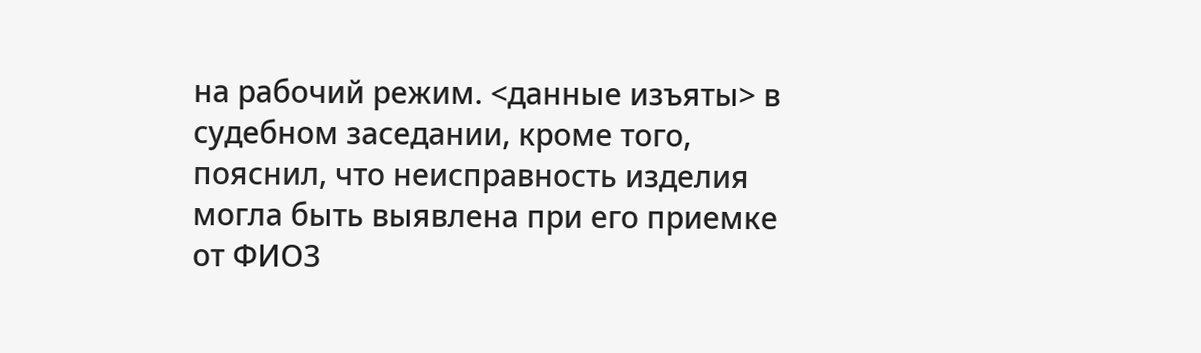на рабочий режим. <данные изъяты> в судебном заседании, кроме того, пояснил, что неисправность изделия могла быть выявлена при его приемке от ФИО3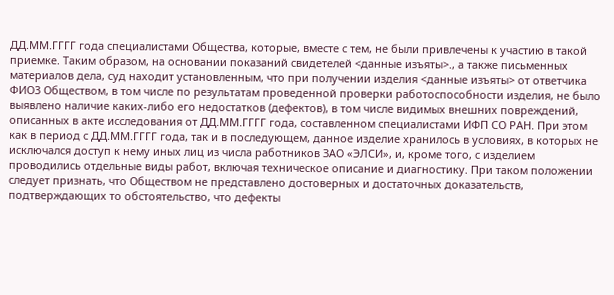ДД.ММ.ГГГГ года специалистами Общества, которые, вместе с тем, не были привлечены к участию в такой приемке. Таким образом, на основании показаний свидетелей <данные изъяты>., а также письменных материалов дела, суд находит установленным, что при получении изделия <данные изъяты> от ответчика ФИО3 Обществом, в том числе по результатам проведенной проверки работоспособности изделия, не было выявлено наличие каких-либо его недостатков (дефектов), в том числе видимых внешних повреждений, описанных в акте исследования от ДД.ММ.ГГГГ года, составленном специалистами ИФП СО РАН. При этом как в период с ДД.ММ.ГГГГ года, так и в последующем, данное изделие хранилось в условиях, в которых не исключался доступ к нему иных лиц из числа работников ЗАО «ЭЛСИ», и, кроме того, с изделием проводились отдельные виды работ, включая техническое описание и диагностику. При таком положении следует признать, что Обществом не представлено достоверных и достаточных доказательств, подтверждающих то обстоятельство, что дефекты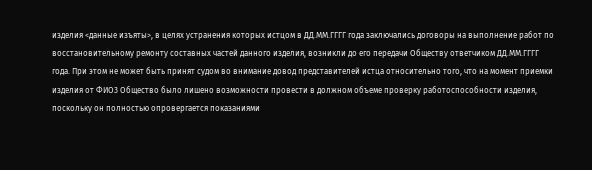изделия <данные изъяты>, в целях устранения которых истцом в ДД.ММ.ГГГГ года заключались договоры на выполнение работ по восстановительному ремонту составных частей данного изделия, возникли до его передачи Обществу ответчиком ДД.ММ.ГГГГ года. При этом не может быть принят судом во внимание довод представителей истца относительно того, что на момент приемки изделия от ФИО3 Общество было лишено возможности провести в должном объеме проверку работоспособности изделия, поскольку он полностью опровергается показаниями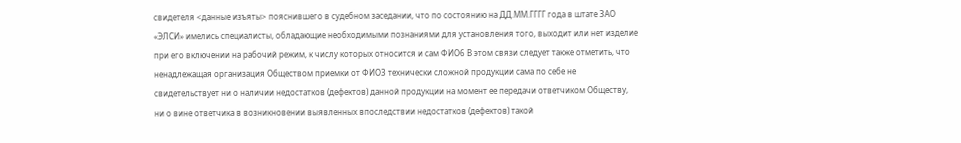свидетеля <данные изъяты> пояснившего в судебном заседании, что по состоянию на ДД.ММ.ГГГГ года в штате ЗАО «ЭЛСИ» имелись специалисты, обладающие необходимыми познаниями для установления того, выходит или нет изделие при его включении на рабочий режим, к числу которых относится и сам ФИО6 В этом связи следует также отметить, что ненадлежащая организация Обществом приемки от ФИО3 технически сложной продукции сама по себе не свидетельствует ни о наличии недостатков (дефектов) данной продукции на момент ее передачи ответчиком Обществу, ни о вине ответчика в возникновении выявленных впоследствии недостатков (дефектов) такой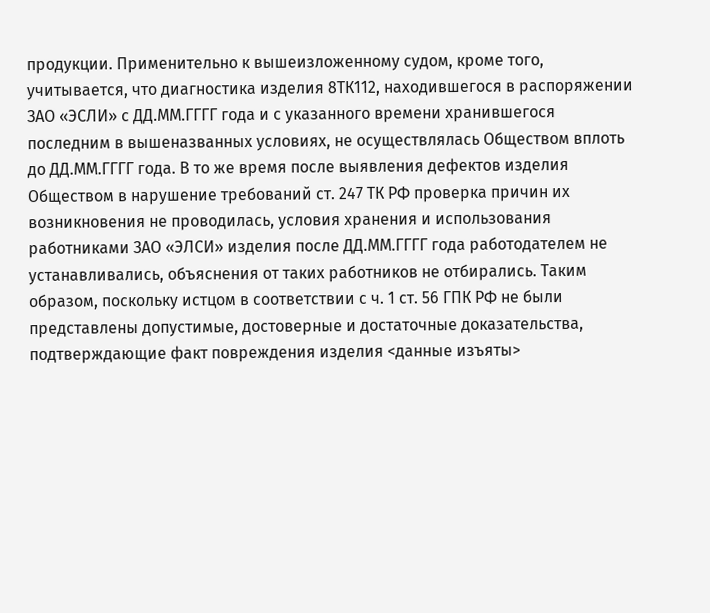продукции. Применительно к вышеизложенному судом, кроме того, учитывается, что диагностика изделия 8ТК112, находившегося в распоряжении ЗАО «ЭСЛИ» с ДД.ММ.ГГГГ года и с указанного времени хранившегося последним в вышеназванных условиях, не осуществлялась Обществом вплоть до ДД.ММ.ГГГГ года. В то же время после выявления дефектов изделия Обществом в нарушение требований ст. 247 ТК РФ проверка причин их возникновения не проводилась, условия хранения и использования работниками ЗАО «ЭЛСИ» изделия после ДД.ММ.ГГГГ года работодателем не устанавливались, объяснения от таких работников не отбирались. Таким образом, поскольку истцом в соответствии с ч. 1 ст. 56 ГПК РФ не были представлены допустимые, достоверные и достаточные доказательства, подтверждающие факт повреждения изделия <данные изъяты>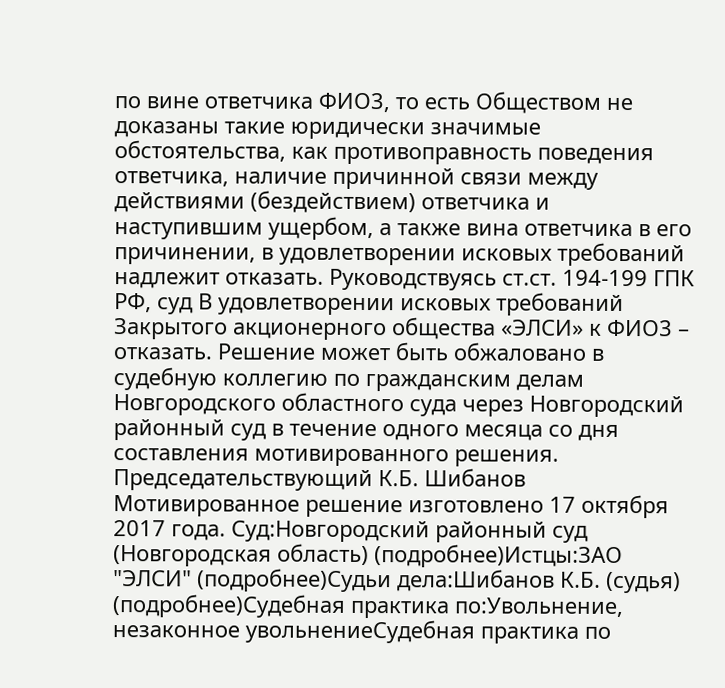по вине ответчика ФИО3, то есть Обществом не доказаны такие юридически значимые обстоятельства, как противоправность поведения ответчика, наличие причинной связи между действиями (бездействием) ответчика и наступившим ущербом, а также вина ответчика в его причинении, в удовлетворении исковых требований надлежит отказать. Руководствуясь ст.ст. 194-199 ГПК РФ, суд В удовлетворении исковых требований Закрытого акционерного общества «ЭЛСИ» к ФИО3 – отказать. Решение может быть обжаловано в судебную коллегию по гражданским делам Новгородского областного суда через Новгородский районный суд в течение одного месяца со дня составления мотивированного решения. Председательствующий К.Б. Шибанов Мотивированное решение изготовлено 17 октября 2017 года. Суд:Новгородский районный суд (Новгородская область) (подробнее)Истцы:ЗАО "ЭЛСИ" (подробнее)Судьи дела:Шибанов К.Б. (судья) (подробнее)Судебная практика по:Увольнение, незаконное увольнениеСудебная практика по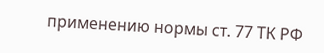применению нормы ст. 77 ТК РФ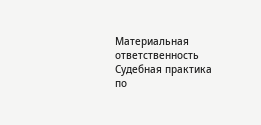Материальная ответственность Судебная практика по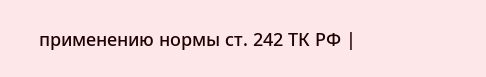применению нормы ст. 242 ТК РФ |